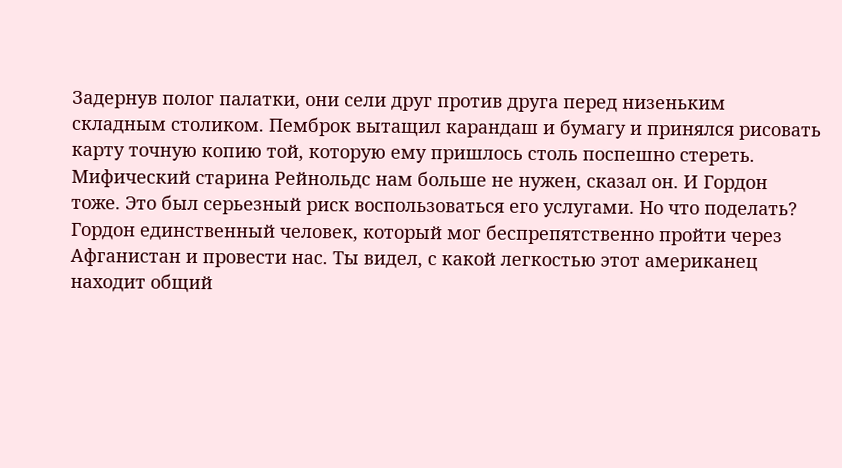Задернув полог палатки, они сели друг против друга перед низеньким складным столиком. Пемброк вытащил карандаш и бумагу и принялся рисовать карту точную копию той, которую ему пришлось столь поспешно стереть.
Мифический старина Рейнольдс нам больше не нужен, сказал он. И Гордон тоже. Это был серьезный риск воспользоваться его услугами. Но что поделать? Гордон единственный человек, который мог беспрепятственно пройти через Афганистан и провести нас. Ты видел, с какой легкостью этот американец находит общий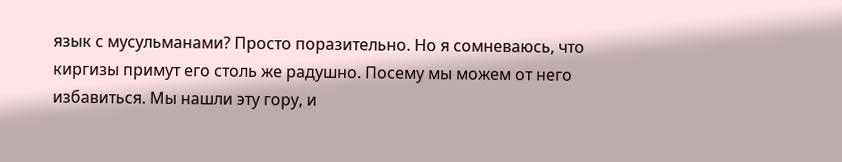язык с мусульманами? Просто поразительно. Но я сомневаюсь, что киргизы примут его столь же радушно. Посему мы можем от него избавиться. Мы нашли эту гору, и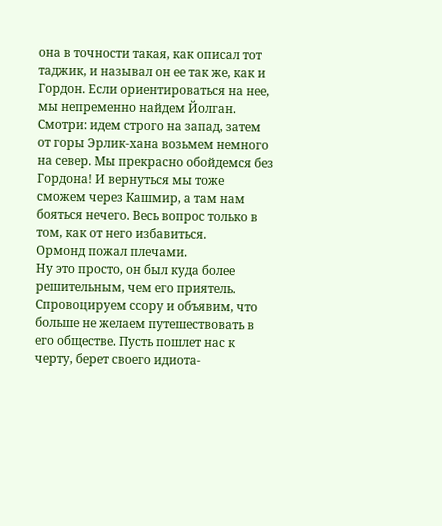она в точности такая, как описал тот таджик, и называл он ее так же, как и Гордон. Если ориентироваться на нее, мы непременно найдем Йолган. Смотри: идем строго на запад, затем от горы Эрлик-хана возьмем немного на север. Мы прекрасно обойдемся без Гордона! И вернуться мы тоже сможем через Кашмир, а там нам бояться нечего. Весь вопрос только в том, как от него избавиться.
Ормонд пожал плечами.
Ну это просто, он был куда более решительным, чем его приятель. Спровоцируем ссору и объявим, что больше не желаем путешествовать в его обществе. Пусть пошлет нас к черту, берет своего идиота-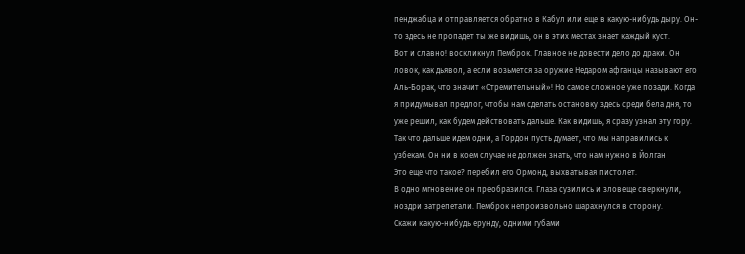пенджабца и отправляется обратно в Кабул или еще в какую-нибудь дыру. Он-то здесь не пропадет ты же видишь, он в этих местах знает каждый куст.
Вот и славно! воскликнул Пемброк. Главное не довести дело до драки. Он ловок, как дьявол, а если возьмется за оружие Недаром афганцы называют его Аль-Борак, что значит «Стремительный»! Но самое сложное уже позади. Когда я придумывал предлог, чтобы нам сделать остановку здесь среди бела дня, то уже решил, как будем действовать дальше. Как видишь, я сразу узнал эту гору. Так что дальше идем одни, а Гордон пусть думает, что мы направились к узбекам. Он ни в коем случае не должен знать, что нам нужно в Йолган
Это еще что такое? перебил его Ормонд, выхватывая пистолет.
В одно мгновение он преобразился. Глаза сузились и зловеще сверкнули, ноздри затрепетали. Пемброк непроизвольно шарахнулся в сторону.
Скажи какую-нибудь ерунду, одними губами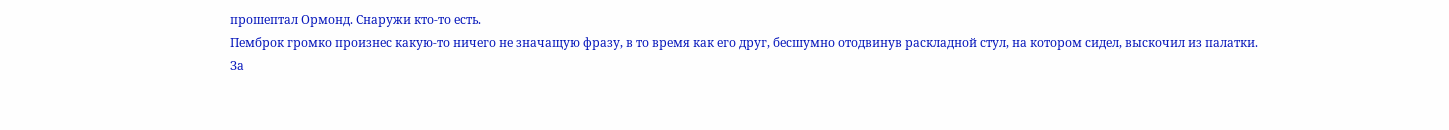прошептал Ормонд. Снаружи кто-то есть.
Пемброк громко произнес какую-то ничего не значащую фразу, в то время как его друг, бесшумно отодвинув раскладной стул, на котором сидел, выскочил из палатки.
За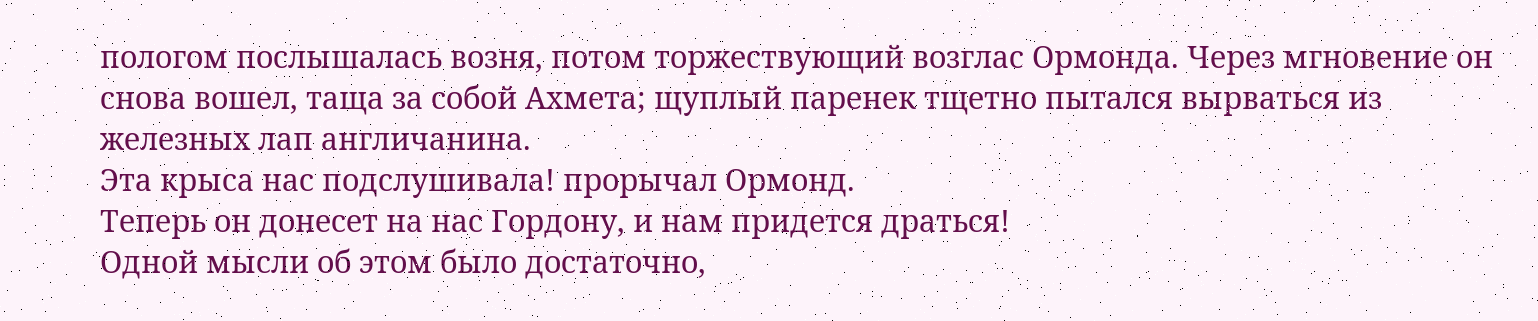пологом послышалась возня, потом торжествующий возглас Ормонда. Через мгновение он снова вошел, таща за собой Ахмета; щуплый паренек тщетно пытался вырваться из железных лап англичанина.
Эта крыса нас подслушивала! прорычал Ормонд.
Теперь он донесет на нас Гордону, и нам придется драться!
Одной мысли об этом было достаточно,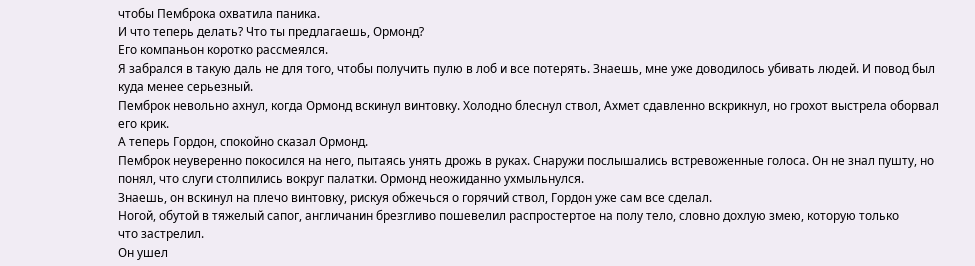чтобы Пемброка охватила паника.
И что теперь делать? Что ты предлагаешь, Ормонд?
Его компаньон коротко рассмеялся.
Я забрался в такую даль не для того, чтобы получить пулю в лоб и все потерять. Знаешь, мне уже доводилось убивать людей. И повод был куда менее серьезный.
Пемброк невольно ахнул, когда Ормонд вскинул винтовку. Холодно блеснул ствол, Ахмет сдавленно вскрикнул, но грохот выстрела оборвал его крик.
А теперь Гордон, спокойно сказал Ормонд.
Пемброк неуверенно покосился на него, пытаясь унять дрожь в руках. Снаружи послышались встревоженные голоса. Он не знал пушту, но понял, что слуги столпились вокруг палатки. Ормонд неожиданно ухмыльнулся.
Знаешь, он вскинул на плечо винтовку, рискуя обжечься о горячий ствол, Гордон уже сам все сделал.
Ногой, обутой в тяжелый сапог, англичанин брезгливо пошевелил распростертое на полу тело, словно дохлую змею, которую только
что застрелил.
Он ушел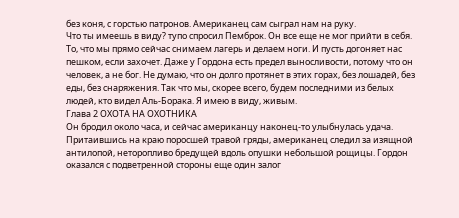без коня, с горстью патронов. Американец сам сыграл нам на руку.
Что ты имеешь в виду? тупо спросил Пемброк. Он все еще не мог прийти в себя.
То, что мы прямо сейчас снимаем лагерь и делаем ноги. И пусть догоняет нас пешком, если захочет. Даже у Гордона есть предел выносливости, потому что он человек, а не бог. Не думаю, что он долго протянет в этих горах, без лошадей, без еды, без снаряжения. Так что мы, скорее всего, будем последними из белых людей, кто видел Аль-Борака. Я имею в виду, живым.
Глава 2 ОХОТА НА ОХОТНИКА
Он бродил около часа, и сейчас американцу наконец-то улыбнулась удача. Притаившись на краю поросшей травой гряды, американец следил за изящной антилопой, неторопливо бредущей вдоль опушки небольшой рощицы. Гордон оказался с подветренной стороны еще один залог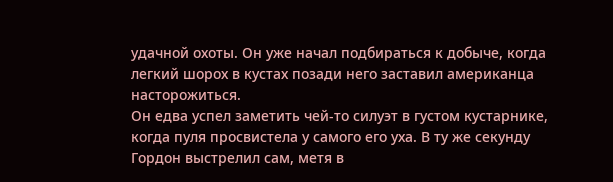удачной охоты. Он уже начал подбираться к добыче, когда легкий шорох в кустах позади него заставил американца насторожиться.
Он едва успел заметить чей-то силуэт в густом кустарнике, когда пуля просвистела у самого его уха. В ту же секунду Гордон выстрелил сам, метя в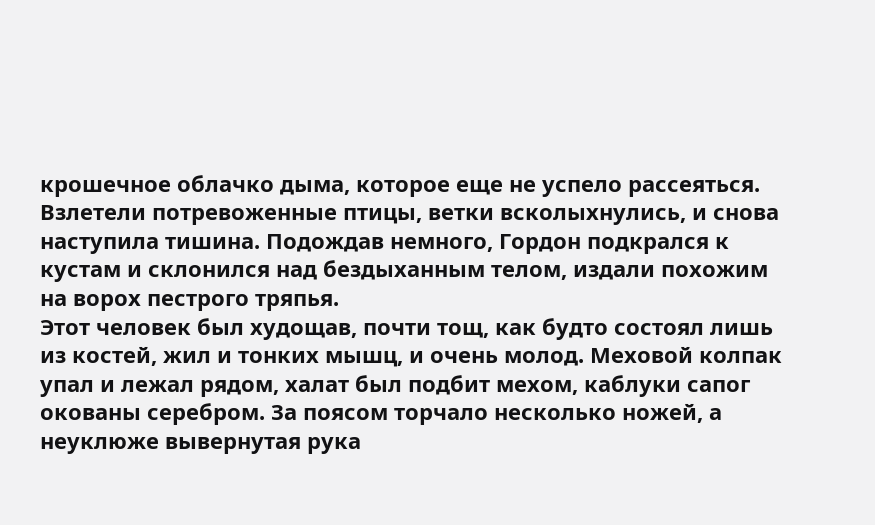крошечное облачко дыма, которое еще не успело рассеяться.
Взлетели потревоженные птицы, ветки всколыхнулись, и снова наступила тишина. Подождав немного, Гордон подкрался к кустам и склонился над бездыханным телом, издали похожим на ворох пестрого тряпья.
Этот человек был худощав, почти тощ, как будто состоял лишь из костей, жил и тонких мышц, и очень молод. Меховой колпак упал и лежал рядом, халат был подбит мехом, каблуки сапог окованы серебром. За поясом торчало несколько ножей, а неуклюже вывернутая рука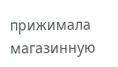прижимала магазинную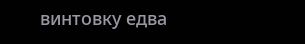винтовку едва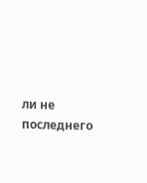ли не последнего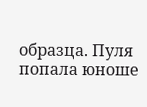образца. Пуля попала юноше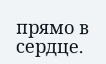прямо в сердце.